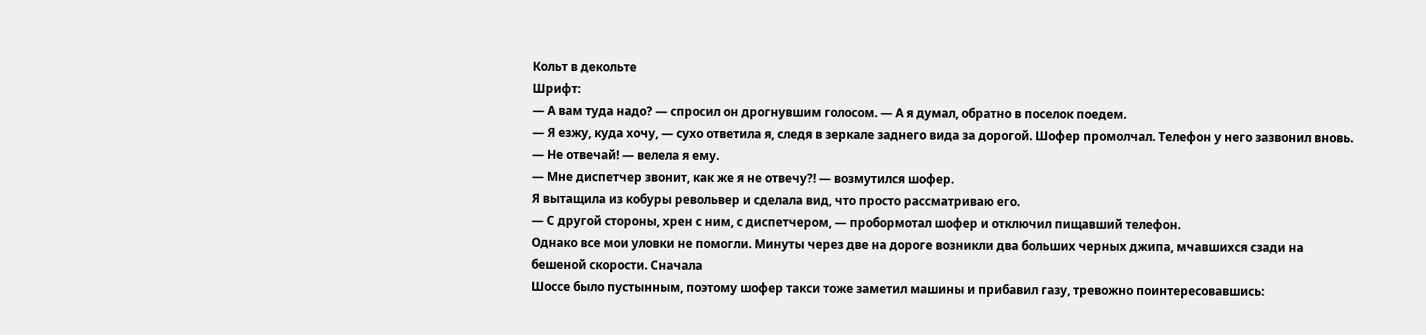Кольт в декольте
Шрифт:
— А вам туда надо? — спросил он дрогнувшим голосом. — А я думал, обратно в поселок поедем.
— Я езжу, куда хочу, — сухо ответила я, следя в зеркале заднего вида за дорогой. Шофер промолчал. Телефон у него зазвонил вновь.
— Не отвечай! — велела я ему.
— Мне диспетчер звонит, как же я не отвечу?! — возмутился шофер.
Я вытащила из кобуры револьвер и сделала вид, что просто рассматриваю его.
— С другой стороны, хрен с ним, с диспетчером, — пробормотал шофер и отключил пищавший телефон.
Однако все мои уловки не помогли. Минуты через две на дороге возникли два больших черных джипа, мчавшихся сзади на бешеной скорости. Сначала
Шоссе было пустынным, поэтому шофер такси тоже заметил машины и прибавил газу, тревожно поинтересовавшись: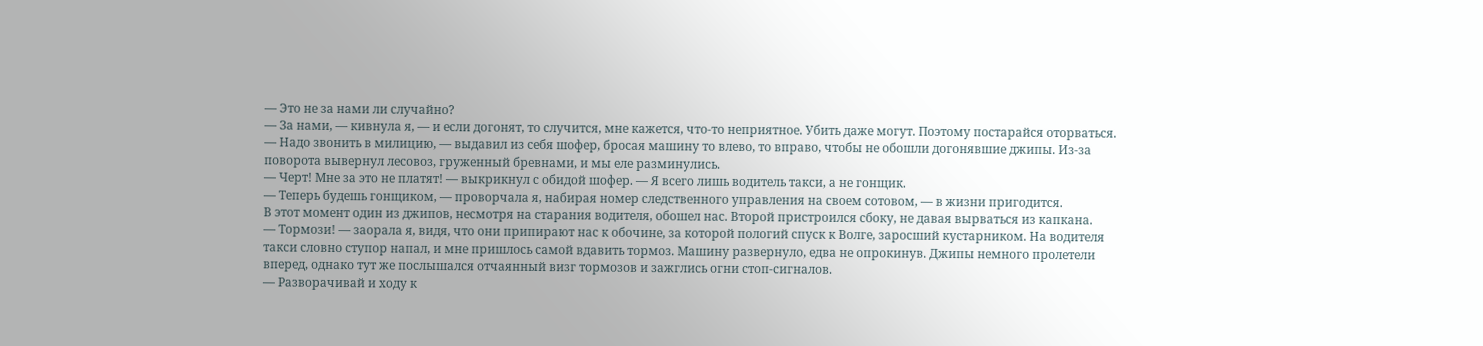— Это не за нами ли случайно?
— За нами, — кивнула я, — и если догонят, то случится, мне кажется, что-то неприятное. Убить даже могут. Поэтому постарайся оторваться.
— Надо звонить в милицию, — выдавил из себя шофер, бросая машину то влево, то вправо, чтобы не обошли догонявшие джипы. Из-за поворота вывернул лесовоз, груженный бревнами, и мы еле разминулись.
— Черт! Мне за это не платят! — выкрикнул с обидой шофер. — Я всего лишь водитель такси, а не гонщик.
— Теперь будешь гонщиком, — проворчала я, набирая номер следственного управления на своем сотовом, — в жизни пригодится.
В этот момент один из джипов, несмотря на старания водителя, обошел нас. Второй пристроился сбоку, не давая вырваться из капкана.
— Тормози! — заорала я, видя, что они припирают нас к обочине, за которой пологий спуск к Волге, заросший кустарником. На водителя такси словно ступор напал, и мне пришлось самой вдавить тормоз. Машину развернуло, едва не опрокинув. Джипы немного пролетели вперед, однако тут же послышался отчаянный визг тормозов и зажглись огни стоп-сигналов.
— Разворачивай и ходу к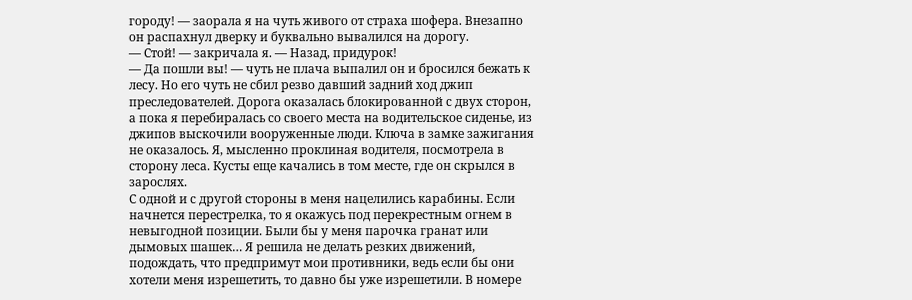городу! — заорала я на чуть живого от страха шофера. Внезапно он распахнул дверку и буквально вывалился на дорогу.
— Стой! — закричала я. — Назад, придурок!
— Да пошли вы! — чуть не плача выпалил он и бросился бежать к лесу. Но его чуть не сбил резво давший задний ход джип преследователей. Дорога оказалась блокированной с двух сторон, а пока я перебиралась со своего места на водительское сиденье, из джипов выскочили вооруженные люди. Ключа в замке зажигания не оказалось. Я, мысленно проклиная водителя, посмотрела в сторону леса. Кусты еще качались в том месте, где он скрылся в зарослях.
С одной и с другой стороны в меня нацелились карабины. Если начнется перестрелка, то я окажусь под перекрестным огнем в невыгодной позиции. Были бы у меня парочка гранат или дымовых шашек… Я решила не делать резких движений, подождать, что предпримут мои противники, ведь если бы они хотели меня изрешетить, то давно бы уже изрешетили. В номере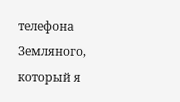телефона Земляного, который я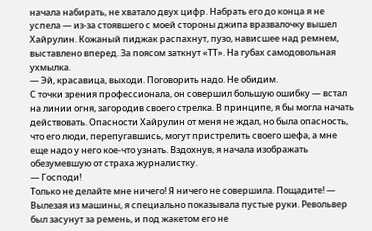начала набирать, не хватало двух цифр. Набрать его до конца я не успела — из-за стоявшего с моей стороны джипа вразвалочку вышел Хайрулин. Кожаный пиджак распахнут, пузо, нависшее над ремнем, выставлено вперед. За поясом заткнут «ТТ». На губах самодовольная ухмылка.
— Эй, красавица, выходи. Поговорить надо. Не обидим.
С точки зрения профессионала, он совершил большую ошибку — встал на линии огня, загородив своего стрелка. В принципе, я бы могла начать действовать. Опасности Хайрулин от меня не ждал, но была опасность, что его люди, перепугавшись, могут пристрелить своего шефа, а мне еще надо у него кое-что узнать. Вздохнув, я начала изображать обезумевшую от страха журналистку.
— Господи!
Только не делайте мне ничего! Я ничего не совершила. Пощадите! — Вылезая из машины, я специально показывала пустые руки. Револьвер был засунут за ремень, и под жакетом его не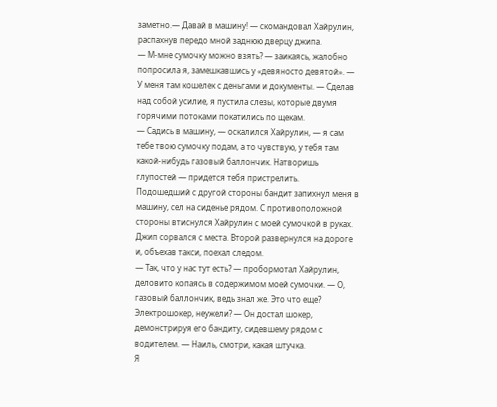заметно.— Давай в машину! — скомандовал Хайрулин, распахнув передо мной заднюю дверцу джипа.
— М-мне сумочку можно взять? — заикаясь, жалобно попросила я, замешкавшись у «девяносто девятой». — У меня там кошелек с деньгами и документы. — Сделав над собой усилие, я пустила слезы, которые двумя горячими потоками покатились по щекам.
— Садись в машину, — оскалился Хайрулин, — я сам тебе твою сумочку подам, а то чувствую, у тебя там какой-нибудь газовый баллончик. Натворишь глупостей — придется тебя пристрелить.
Подошедший с другой стороны бандит запихнул меня в машину, сел на сиденье рядом. С противоположной стороны втиснулся Хайрулин с моей сумочкой в руках. Джип сорвался с места. Второй развернулся на дороге и, объехав такси, поехал следом.
— Так, что у нас тут есть? — пробормотал Хайрулин, деловито копаясь в содержимом моей сумочки. — О, газовый баллончик, ведь знал же. Это что еще? Электрошокер, неужели? — Он достал шокер, демонстрируя его бандиту, сидевшему рядом с водителем. — Наиль, смотри, какая штучка.
Я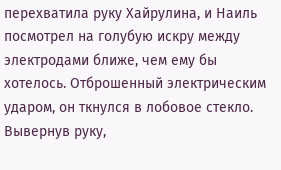перехватила руку Хайрулина, и Наиль посмотрел на голубую искру между электродами ближе, чем ему бы хотелось. Отброшенный электрическим ударом, он ткнулся в лобовое стекло. Вывернув руку,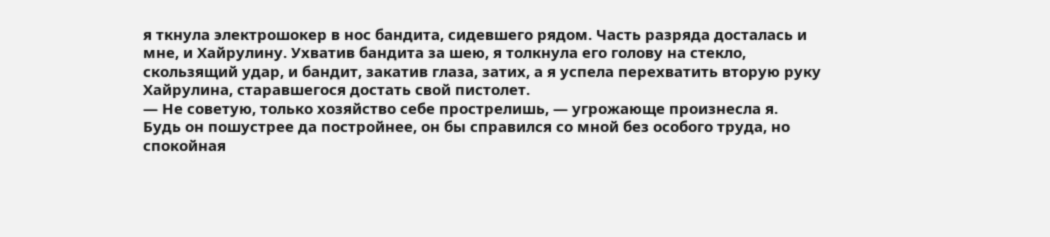я ткнула электрошокер в нос бандита, сидевшего рядом. Часть разряда досталась и мне, и Хайрулину. Ухватив бандита за шею, я толкнула его голову на стекло, скользящий удар, и бандит, закатив глаза, затих, а я успела перехватить вторую руку Хайрулина, старавшегося достать свой пистолет.
— Не советую, только хозяйство себе прострелишь, — угрожающе произнесла я.
Будь он пошустрее да постройнее, он бы справился со мной без особого труда, но спокойная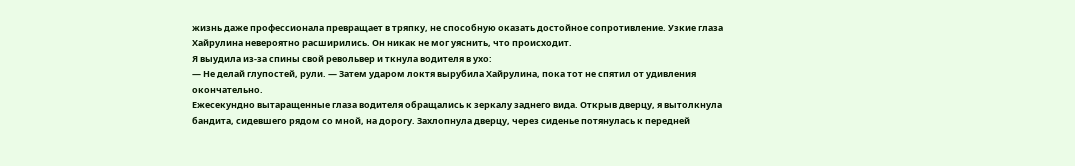жизнь даже профессионала превращает в тряпку, не способную оказать достойное сопротивление. Узкие глаза Хайрулина невероятно расширились. Он никак не мог уяснить, что происходит.
Я выудила из-за спины свой револьвер и ткнула водителя в ухо:
— Не делай глупостей, рули. — Затем ударом локтя вырубила Хайрулина, пока тот не спятил от удивления окончательно.
Ежесекундно вытаращенные глаза водителя обращались к зеркалу заднего вида. Открыв дверцу, я вытолкнула бандита, сидевшего рядом со мной, на дорогу. Захлопнула дверцу, через сиденье потянулась к передней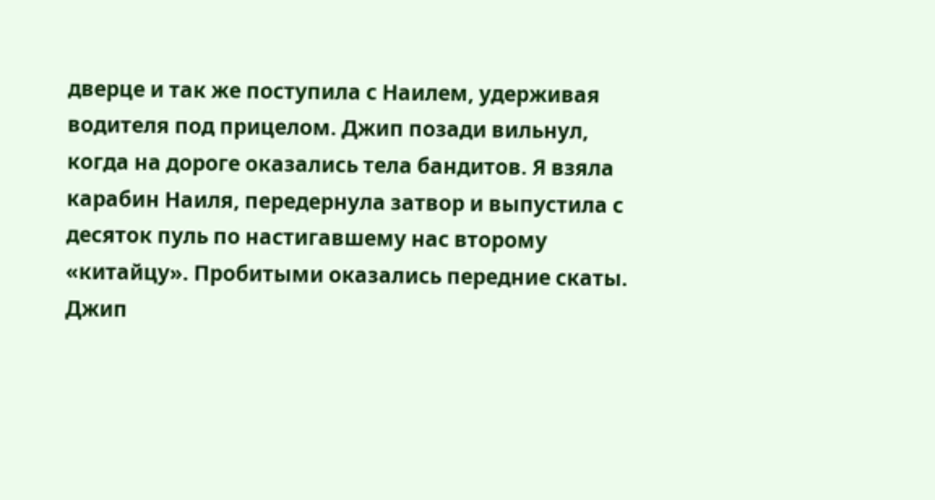дверце и так же поступила с Наилем, удерживая водителя под прицелом. Джип позади вильнул, когда на дороге оказались тела бандитов. Я взяла карабин Наиля, передернула затвор и выпустила с десяток пуль по настигавшему нас второму «китайцу». Пробитыми оказались передние скаты. Джип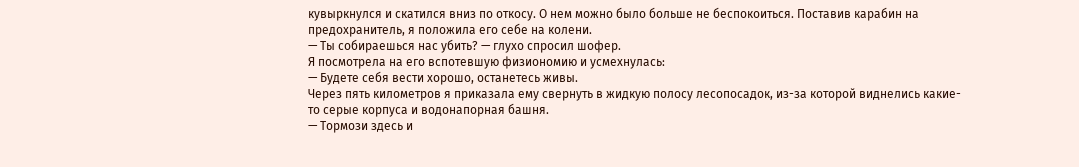кувыркнулся и скатился вниз по откосу. О нем можно было больше не беспокоиться. Поставив карабин на предохранитель, я положила его себе на колени.
— Ты собираешься нас убить? — глухо спросил шофер.
Я посмотрела на его вспотевшую физиономию и усмехнулась:
— Будете себя вести хорошо, останетесь живы.
Через пять километров я приказала ему свернуть в жидкую полосу лесопосадок, из-за которой виднелись какие-то серые корпуса и водонапорная башня.
— Тормози здесь и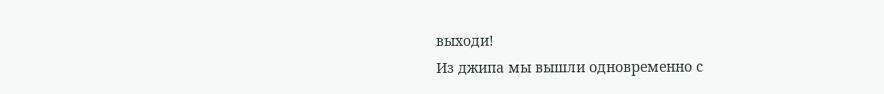выходи!
Из джипа мы вышли одновременно с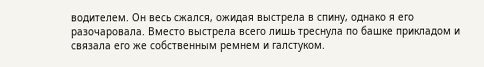водителем. Он весь сжался, ожидая выстрела в спину, однако я его разочаровала. Вместо выстрела всего лишь треснула по башке прикладом и связала его же собственным ремнем и галстуком.